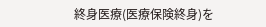終身医療(医療保険終身)を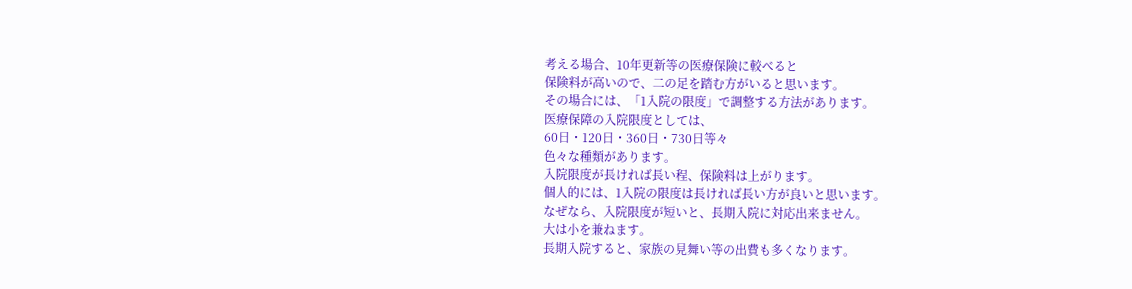考える場合、10年更新等の医療保険に較べると
保険料が高いので、二の足を踏む方がいると思います。
その場合には、「1入院の限度」で調整する方法があります。
医療保障の入院限度としては、
60日・120日・360日・730日等々
色々な種類があります。
入院限度が長ければ長い程、保険料は上がります。
個人的には、1入院の限度は長ければ長い方が良いと思います。
なぜなら、入院限度が短いと、長期入院に対応出来ません。
大は小を兼ねます。
長期入院すると、家族の見舞い等の出費も多くなります。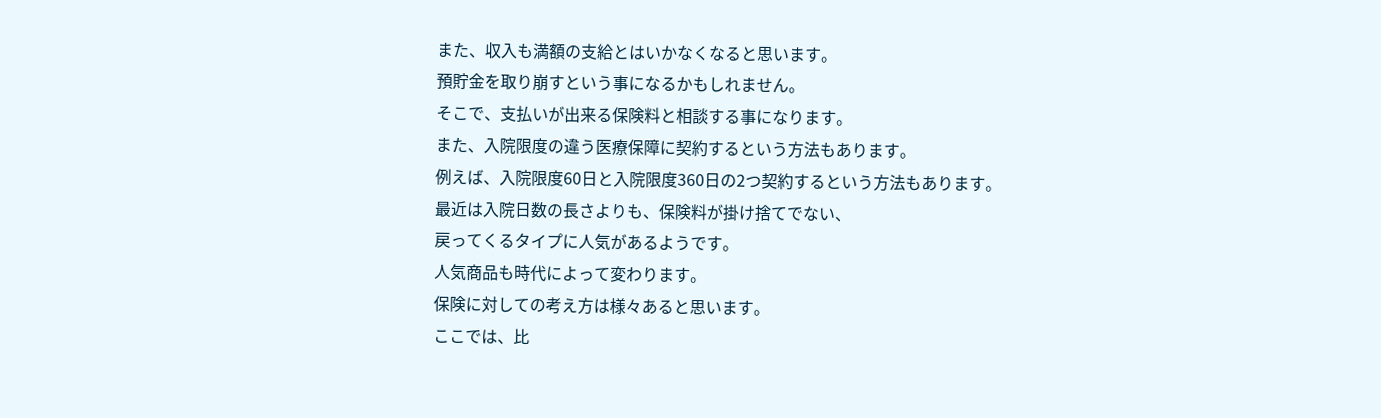また、収入も満額の支給とはいかなくなると思います。
預貯金を取り崩すという事になるかもしれません。
そこで、支払いが出来る保険料と相談する事になります。
また、入院限度の違う医療保障に契約するという方法もあります。
例えば、入院限度60日と入院限度360日の2つ契約するという方法もあります。
最近は入院日数の長さよりも、保険料が掛け捨てでない、
戻ってくるタイプに人気があるようです。
人気商品も時代によって変わります。
保険に対しての考え方は様々あると思います。
ここでは、比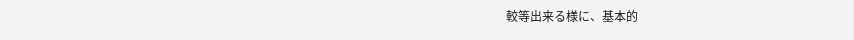較等出来る様に、基本的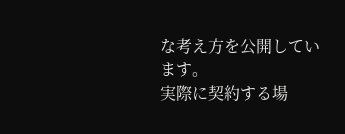な考え方を公開しています。
実際に契約する場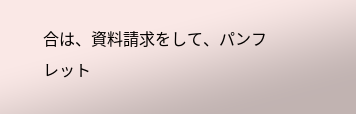合は、資料請求をして、パンフレット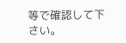等で確認して下さい。